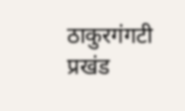ठाकुरगंगटी प्रखंड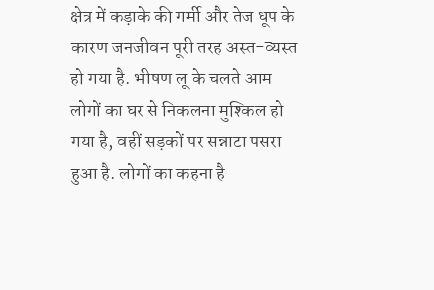क्षेत्र में कड़ाके की गर्मी और तेज धूप के कारण जनजीवन पूरी तरह अस्त-व्यस्त हो गया है. भीषण लू के चलते आम लोगों का घर से निकलना मुश्किल हो गया है, वहीं सड़कों पर सन्नाटा पसरा हुआ है. लोगों का कहना है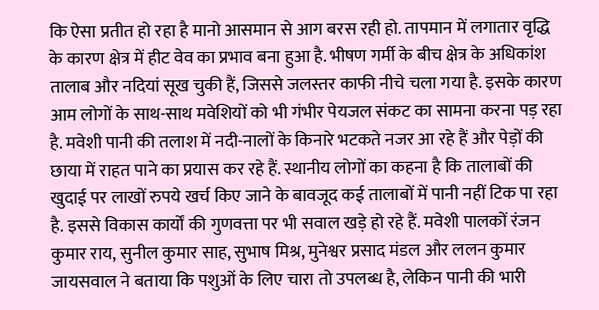कि ऐसा प्रतीत हो रहा है मानो आसमान से आग बरस रही हो. तापमान में लगातार वृद्धि के कारण क्षेत्र में हीट वेव का प्रभाव बना हुआ है. भीषण गर्मी के बीच क्षेत्र के अधिकांश तालाब और नदियां सूख चुकी हैं, जिससे जलस्तर काफी नीचे चला गया है. इसके कारण आम लोगों के साथ-साथ मवेशियों को भी गंभीर पेयजल संकट का सामना करना पड़ रहा है. मवेशी पानी की तलाश में नदी-नालों के किनारे भटकते नजर आ रहे हैं और पेड़ों की छाया में राहत पाने का प्रयास कर रहे हैं. स्थानीय लोगों का कहना है कि तालाबों की खुदाई पर लाखों रुपये खर्च किए जाने के बावजूद कई तालाबों में पानी नहीं टिक पा रहा है. इससे विकास कार्यों की गुणवत्ता पर भी सवाल खड़े हो रहे हैं. मवेशी पालकों रंजन कुमार राय, सुनील कुमार साह, सुभाष मिश्र, मुनेश्वर प्रसाद मंडल और ललन कुमार जायसवाल ने बताया कि पशुओं के लिए चारा तो उपलब्ध है, लेकिन पानी की भारी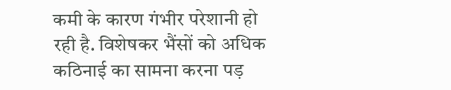कमी के कारण गंभीर परेशानी हो रही है. विशेषकर भैंसों को अधिक कठिनाई का सामना करना पड़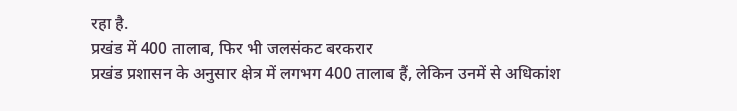रहा है.
प्रखंड में 400 तालाब, फिर भी जलसंकट बरकरार
प्रखंड प्रशासन के अनुसार क्षेत्र में लगभग 400 तालाब हैं, लेकिन उनमें से अधिकांश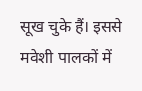सूख चुके हैं। इससे मवेशी पालकों में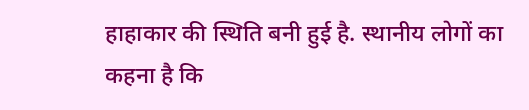हाहाकार की स्थिति बनी हुई है. स्थानीय लोगों का कहना है कि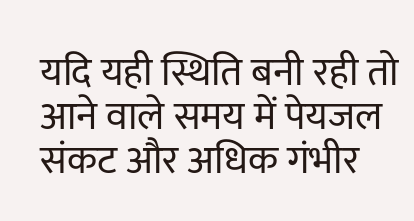यदि यही स्थिति बनी रही तो आने वाले समय में पेयजल संकट और अधिक गंभीर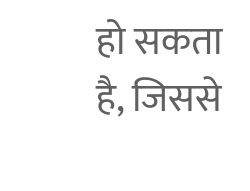हो सकता है, जिससे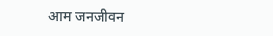आम जनजीवन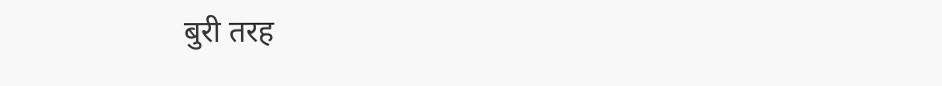बुरी तरह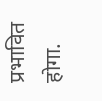प्रभावित होगा.